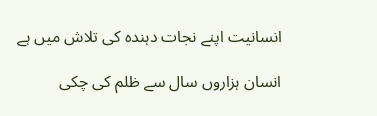انسانیت اپنے نجات دہندہ کی تلاش میں ہے

انسان ہزاروں سال سے ظلم کی چکی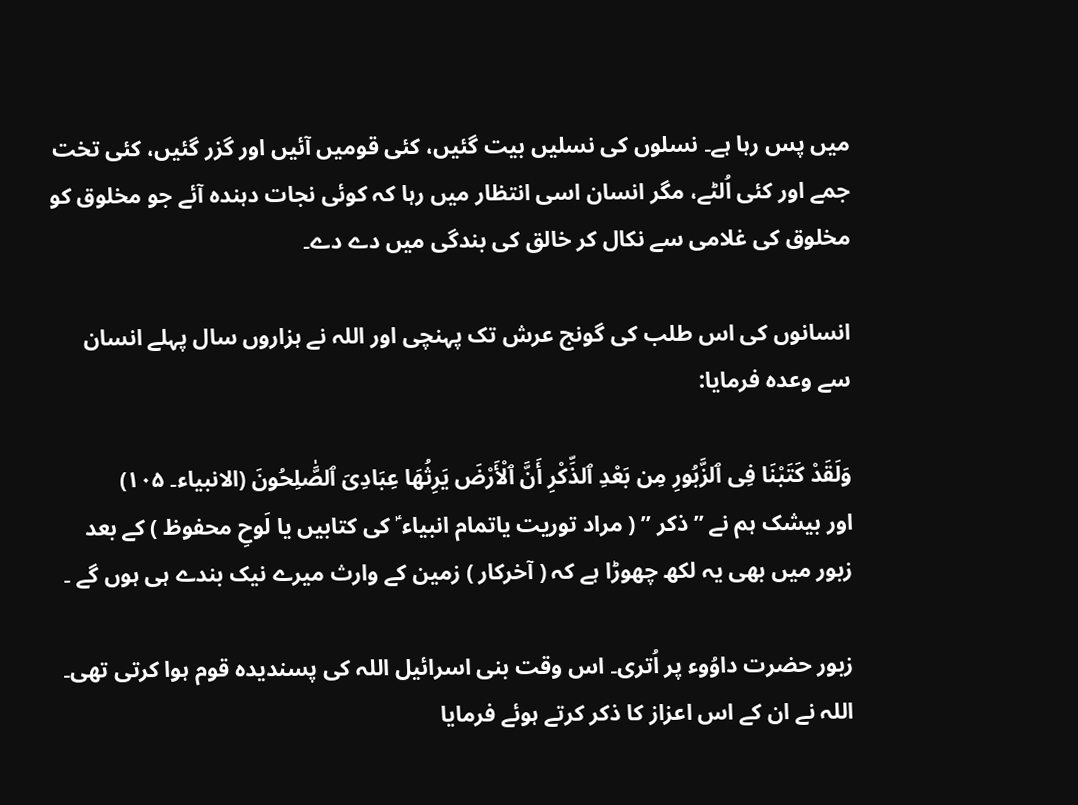میں پس رہا ہے۔ نسلوں کی نسلیں بیت گئیں، کئی قومیں آئیں اور گزر گئیں، کئی تخت جمے اور کئی اُلٹے، مگر انسان اسی انتظار میں رہا کہ کوئی نجات دہندہ آئے جو مخلوق کو مخلوق کی غلامی سے نکال کر خالق کی بندگی میں دے دے۔

انسانوں کی اس طلب کی گونج عرش تک پہنچی اور اللہ نے ہزاروں سال پہلے انسان سے وعدہ فرمایا:

وَلَقَدْ كَتَبْنَا فِى ٱلزَّبُورِ مِن بَعْدِ ٱلذِّكْرِ أَنَّ ٱلْأَرْضَ يَرِثُهَا عِبَادِىَ ٱلصَّٰلِحُونَ (الانبیاء۔ ۱۰۵)
اور بیشک ہم نے ” ذکر ” ( مراد توریت یاتمام انبیاء ؑ کی کتابیں یا لَوحِ محفوظ ) کے بعد زبور میں بھی یہ لکھ چھوڑا ہے کہ ( آخرکار ) زمین کے وارث میرے نیک بندے ہی ہوں گے ۔

زبور حضرت داوُوء پر اُتری۔ اس وقت بنی اسرائیل اللہ کی پسندیدہ قوم ہوا کرتی تھی۔ اللہ نے ان کے اس اعزاز کا ذکر کرتے ہوئے فرمایا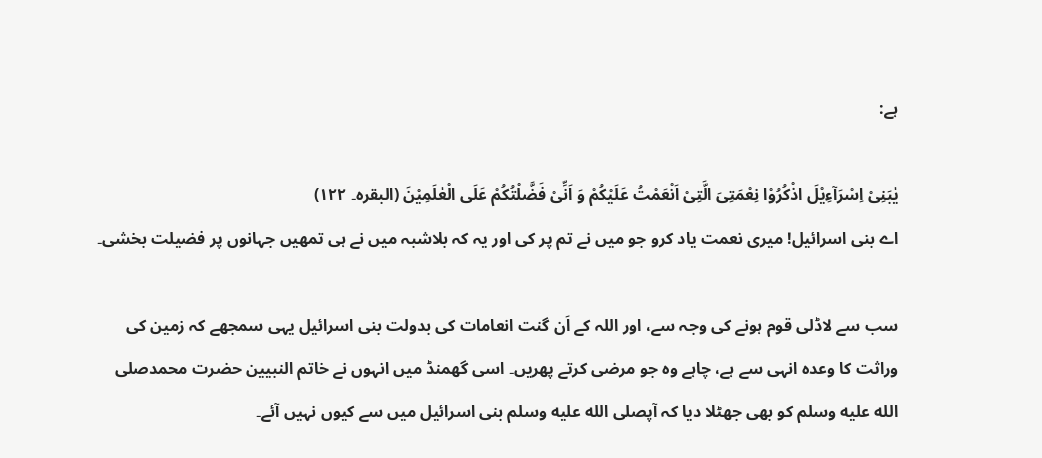ہے:

یٰبَنِیْ اِسْرَآءِیْلَ اذْكُرُوْا نِعْمَتِیَ الَّتِیْ اَنْعَمْتُ عَلَیْكُمْ وَ اَنِّیْ فَضَّلْتُكُمْ عَلَى الْعٰلَمِیْنَ (البقره۔ ۱۲۲)
اے بنی اسرائیل! میری نعمت یاد کرو جو میں نے تم پر کی اور یہ کہ بلاشبہ میں نے ہی تمھیں جہانوں پر فضیلت بخشی۔

سب سے لاڈلی قوم ہونے کی وجہ سے، اور اللہ کے اَن گنت انعامات کی بدولت بنی اسرائیل یہی سمجھے کہ زمین کی وراثت کا وعدہ انہی سے ہے، چاہے وہ جو مرضی کرتے پھریں۔ اسی گھمنڈ میں انہوں نے خاتم النبیین حضرت محمدصلى الله عليه وسلم کو بھی جھٹلا دیا کہ آپصلى الله عليه وسلم بنی اسرائیل میں سے کیوں نہیں آئے۔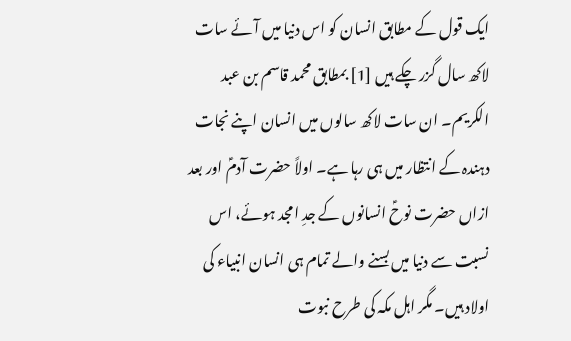ایک قول کے مطابق انسان کو اس دنیا میں آئے سات لاکھ سال گزر چکے ہیں [1] بمطابق محمد قاسم بن عبد الکریم۔ ان سات لاکھ سالوں میں انسان اپنے نجات دہندہ کے انتظار میں ہی رہا ہے۔ اولاً حضرت آدمؑ اور بعد ازاں حضرت نوحؑ انسانوں کے جدِ امجد ہوئے، اس نسبت سے دنیا میں بسنے والے تمام ہی انسان انبیاء کی اولاد ہیں۔ مگر اہل مکہ کی طرح نبوت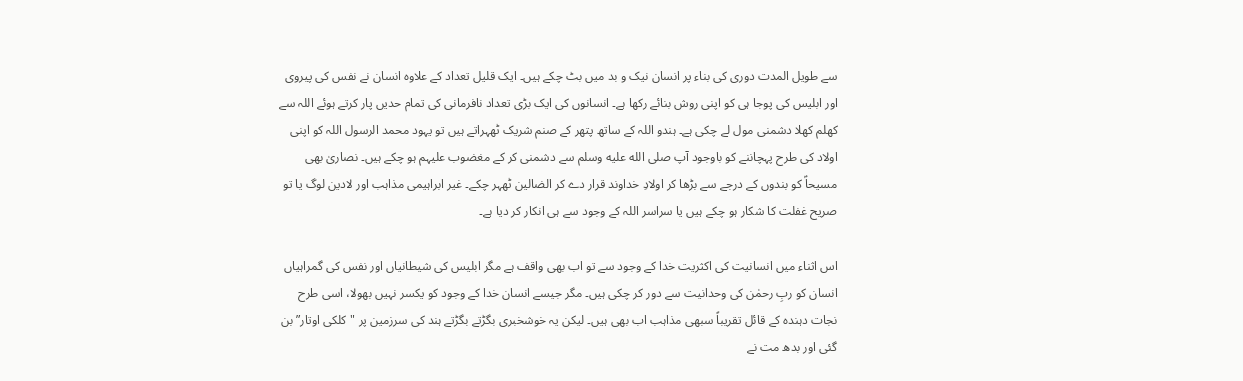سے طویل المدت دوری کی بناء پر انسان نیک و بد میں بٹ چکے ہیں۔ ایک قلیل تعداد کے علاوہ انسان نے نفس کی پیروی اور ابلیس کی پوجا ہی کو اپنی روش بنائے رکھا ہے۔ انسانوں کی ایک بڑی تعداد نافرمانی کی تمام حدیں پار کرتے ہوئے اللہ سے کھلم کھلا دشمنی مول لے چکی ہے۔ ہندو اللہ کے ساتھ پتھر کے صنم شریک ٹھہراتے ہیں تو یہود محمد الرسول اللہ کو اپنی اولاد کی طرح پہچاننے کو باوجود آپ صلى الله عليه وسلم سے دشمنی کر کے مغضوب علیہم ہو چکے ہیں۔ نصاریٰ بھی مسیحاؑ کو بندوں کے درجے سے بڑھا کر اولادِ خداوند قرار دے کر الضالین ٹھہر چکے۔ غیر ابراہیمی مذاہب اور لادین لوگ یا تو صریح غفلت کا شکار ہو چکے ہیں یا سراسر اللہ کے وجود سے ہی انکار کر دیا ہے۔

اس اثناء میں انسانیت کی اکثریت خدا کے وجود سے تو اب بھی واقف ہے مگر ابلیس کی شیطانیاں اور نفس کی گمراہیاں انسان کو ربِ رحمٰن کی وحدانیت سے دور کر چکی ہیں۔ مگر جیسے انسان خدا کے وجود کو یکسر نہیں بھولا، اسی طرح نجات دہندہ کے قائل تقریباً سبھی مذاہب اب بھی ہیں۔ لیکن یہ خوشخبری بگڑتے بگڑتے ہند کی سرزمین پر "کلکی اوتار” بن گئی اور بدھ مت نے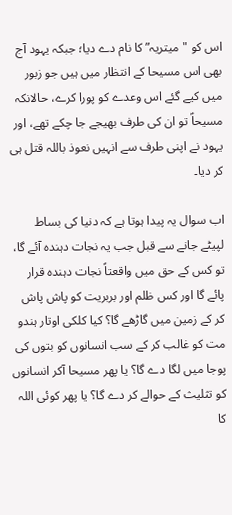اس کو "میتریہ” کا نام دے دیا؛ جبکہ یہود آج بھی اس مسیحا کے انتظار میں ہیں جو زبور میں کیے گئے اس وعدے کو پورا کرے، حالانکہ مسیحاؑ تو ان کی طرف بھیجے جا چکے تھے، اور یہود نے اپنی طرف سے انہیں نعوذ باللہ قتل ہی کر دیا۔

اب سوال یہ پیدا ہوتا ہے کہ دنیا کی بساط لپیٹے جانے سے قبل جب یہ نجات دہندہ آئے گا، تو کس کے حق میں واقعتاً نجات دہندہ قرار پائے گا اور کس ظلم اور بربریت کو پاش پاش کر کے زمین میں گاڑھے گا؟ کیا کلکی اوتار ہندو مت کو غالب کر کے سب انسانوں کو بتوں کی پوجا میں لگا دے گا؟ یا پھر مسیحا آکر انسانوں کو تثلیث کے حوالے کر دے گا؟ یا پھر کوئی اللہ کا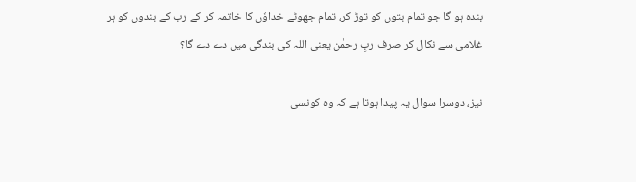بندہ ہو گا جو تمام بتوں کو توڑ کر، تمام جھوٹے خداوٗں کا خاتمہ کر کے رب کے بندوں کو ہر غلامی سے نکال کر صرف ربِ رحمٰن یعنی اللہ کی بندگی میں دے دے گا؟

نیز، دوسرا سوال یہ پیدا ہوتا ہے کہ وہ کونسی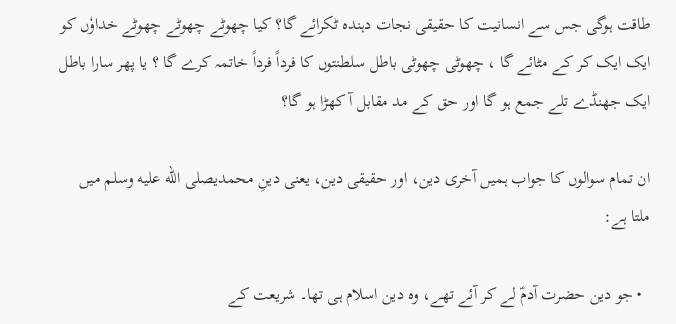طاقت ہوگی جس سے انسانیت کا حقیقی نجات دہندہ ٹکرائے گا؟ کیا چھوٹے چھوٹے چھوٹے خداوٗں کو ایک ایک کر کے مٹائے گا ، چھوٹی چھوٹی باطل سلطنتوں کا فرداً فرداً خاتمہ کرے گا ؟ یا پھر سارا باطل ایک جھنڈے تلے جمع ہو گا اور حق کے مد مقابل آ کھڑا ہو گا؟

ان تمام سوالوں کا جواب ہمیں آخری دین، اور حقیقی دین، یعنی دینِ محمدیصلى الله عليه وسلم میں ملتا ہے:

  • جو دین حضرت آدمؑ لے کر آئے تھے، وہ دین اسلام ہی تھا۔ شریعت کے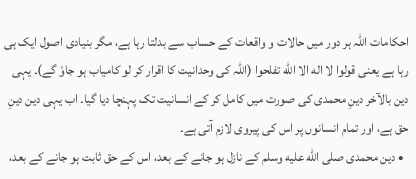احکامات اللہ ہر دور میں حالات و واقعات کے حساب سے بدلتا رہا ہے، مگر بنیادی اصول ایک ہی رہا ہے یعنی قولوا لا اله الا الله تفلحوا (اللہ کی وحدانیت کا اقرار کر لو کامیاب ہو جاوٗ گے)۔ یہی دین بالآخر دینِ محمدی کی صورت میں کامل کر کے انسانیت تک پہنچا دیا گیا۔ اب یہی دین دینِ حق ہے، اور تمام انسانوں پر اس کی پیروی لازم آتی ہے۔
  • دین محمدی صلى الله عليه وسلم کے نازل ہو جانے کے بعد، اس کے حق ثابت ہو جانے کے بعد،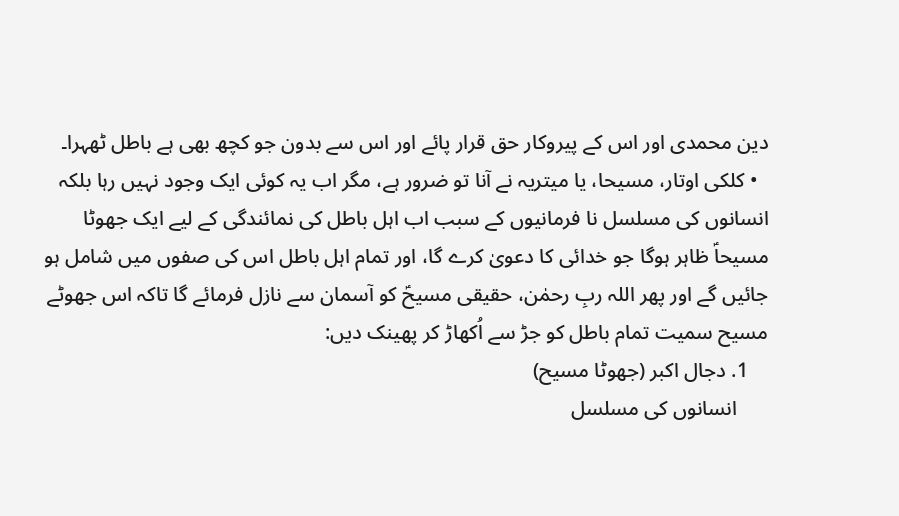دین محمدی اور اس کے پیروکار حق قرار پائے اور اس سے بدون جو کچھ بھی ہے باطل ٹھہرا۔
  • کلکی اوتار، مسیحا، یا میتریہ نے آنا تو ضرور ہے، مگر اب یہ کوئی ایک وجود نہیں رہا بلکہ انسانوں کی مسلسل نا فرمانیوں کے سبب اب اہل باطل کی نمائندگی کے لیے ایک جھوٹا مسیحاؑ ظاہر ہوگا جو خدائی کا دعویٰ کرے گا، اور تمام اہل باطل اس کی صفوں میں شامل ہو جائیں گے اور پھر اللہ ربِ رحمٰن، حقیقی مسیحؑ کو آسمان سے نازل فرمائے گا تاکہ اس جھوٹے مسیح سمیت تمام باطل کو جڑ سے اُکھاڑ کر پھینک دیں:
    1. دجال اکبر (جھوٹا مسیح)
      انسانوں کی مسلسل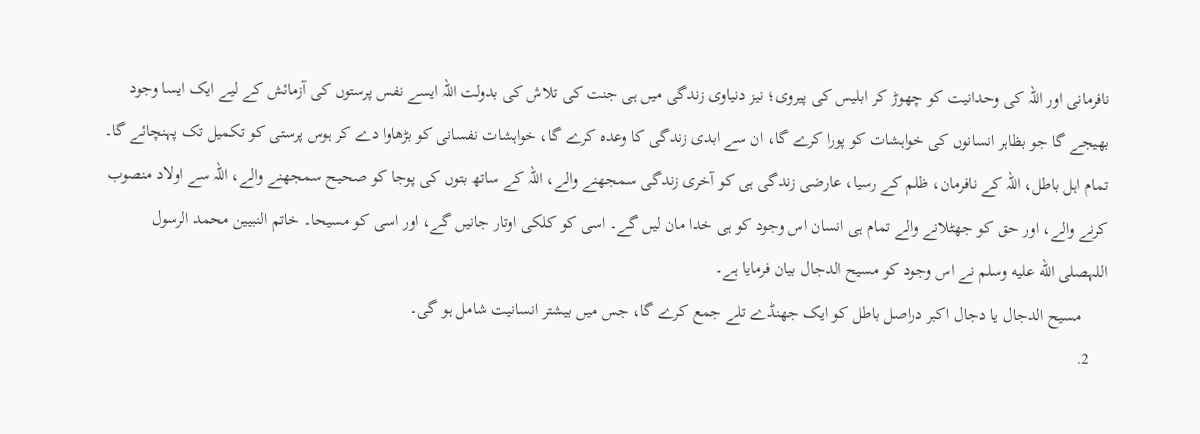نافرمانی اور اللہ کی وحدانیت کو چھوڑ کر ابلیس کی پیروی؛ نیز دنیاوی زندگی میں ہی جنت کی تلاش کی بدولت اللہ ایسے نفس پرستوں کی آزمائش کے لیے ایک ایسا وجود بھیجے گا جو بظاہر انسانوں کی خواہشات کو پورا کرے گا، ان سے ابدی زندگی کا وعدہ کرے گا، خواہشات نفسانی کو بڑھاوا دے کر ہوس پرستی کو تکمیل تک پہنچائے گا۔ تمام اہل باطل، اللہ کے نافرمان، ظلم کے رسیا، عارضی زندگی ہی کو آخری زندگی سمجھنے والے، اللہ کے ساتھ بتوں کی پوجا کو صحیح سمجھنے والے، اللہ سے اولاد منصوب کرنے والے، اور حق کو جھٹلانے والے تمام ہی انسان اس وجود کو ہی خدا مان لیں گے۔ اسی کو کلکی اوتار جانیں گے، اور اسی کو مسیحا۔ خاتم النبیین محمد الرسول اللہصلى الله عليه وسلم نے اس وجود کو مسیح الدجال بیان فرمایا ہے۔
      مسیح الدجال یا دجال اکبر دراصل باطل کو ایک جھنڈے تلے جمع کرے گا، جس میں بیشتر انسانیت شامل ہو گی۔
    2.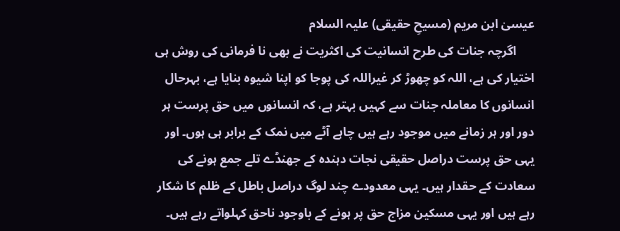عیسیٰ ابن مریم (مسیحِ حقیقی) علیہ السلام
      اگرچہ جنات کی طرح انسانیت کی اکثریت نے بھی نا فرمانی کی روش ہی اختیار کی ہے، اللہ کو چھوڑ کر غیراللہ کی پوجا کو اپنا شیوہ بنایا ہے، بہرحال انسانوں کا معاملہ جنات سے کہیں بہتر ہے، کہ انسانوں میں حق پرست ہر دور اور ہر زمانے میں موجود رہے ہیں چاہے آٹے میں نمک کے برابر ہی ہوں۔ اور یہی حق پرست دراصل حقیقی نجات دہندہ کے جھنڈے تلے جمع ہونے کی سعادت کے حقدار ہیں۔ یہی معدودے چند لوگ دراصل باطل کے ظلم کا شکار رہے ہیں اور یہی مسکین مزاج حق پر ہونے کے باوجود ناحق کہلواتے رہے ہیں۔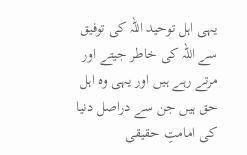یہی اہل توحید اللہ کی توفیق سے اللہ کی خاطر جیتے اور مرتے رہے ہیں اور یہی وہ اہل حق ہیں جن سے دراصل دنیا کی امامتِ حقیقی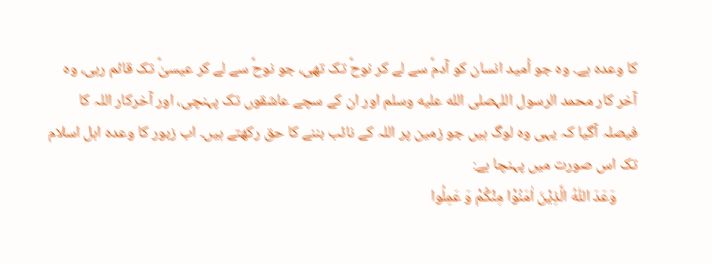کا وعدہ ہے۔ وہ جو اُمید انسان کو آدمؑ سے لے کر نوحؑ تک تھی، جو نوحؑ سے لے کر عیسیٰؑ تک قائم رہی، وہ آخر کار محمد الرسول اللہصلى الله عليه وسلم اور ان کے سچے عاشقوں تک پہنچی، اور آخرکار اللہ کا فیصلہ آگیا کہ یہی وہ لوگ ہیں جو زمین پر اللہ کے نائب بننے کا حق رکھتے ہیں۔ اب زبور کا وعدہ اہل اسلام تک اس صورت میں پہنچا ہے:
      وَعَدَ اللّٰهُ الَّذِیْنَ اٰمَنُوْا مِنْكُمْ وَ عَمِلُوا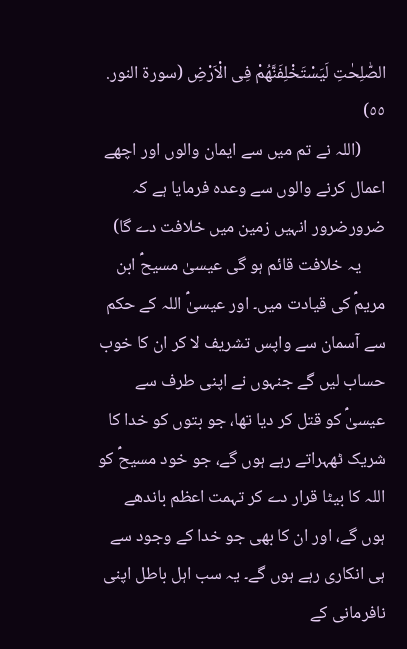الصّٰلِحٰتِ لَیَسْتَخْلِفَنَّهُمْ فِی الْاَرْضِ (سورة النور. ٥٥)
      (اللہ نے تم میں سے ایمان والوں اور اچھے اعمال کرنے والوں سے وعدہ فرمایا ہے کہ ضرورضرور انہیں زمین میں خلافت دے گا)
      یہ خلافت قائم ہو گی عیسیٰ مسیحؑ ابن مریمؑ کی قیادت میں۔ اور عیسیٰؑ اللہ کے حکم سے آسمان سے واپس تشریف لا کر ان کا خوب حساب لیں گے جنہوں نے اپنی طرف سے عیسیٰؑ کو قتل کر دیا تھا، جو بتوں کو خدا کا شریک ٹھہراتے رہے ہوں گے، جو خود مسیحؑ کو اللہ کا بیٹا قرار دے کر تہمت اعظم باندھے ہوں گے، اور ان کا بھی جو خدا کے وجود سے ہی انکاری رہے ہوں گے۔ یہ سب اہل باطل اپنی نافرمانی کے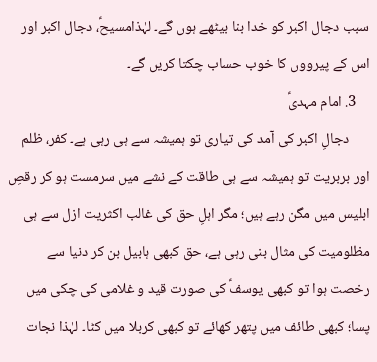سبب دجال اکبر کو خدا بنا بیٹھے ہوں گے۔ لہٰذامسیحؑ، دجال اکبر اور اس کے پیرووں کا خوب حساب چکتا کریں گے۔
    3. امام مہدیؑ
      دجالِ اکبر کی آمد کی تیاری تو ہمیشہ سے ہی رہی ہے۔ کفر، ظلم اور بربریت تو ہمیشہ سے ہی طاقت کے نشے میں سرمست ہو کر رقصِ ابلیس میں مگن رہے ہیں؛ مگر اہلِ حق کی غالب اکثریت ازل سے ہی مظلومیت کی مثال بنی رہی ہے، حق کبھی ہابیل بن کر دنیا سے رخصت ہوا تو کبھی یوسفؑ کی صورت قید و غلامی کی چکی میں پسا؛ کبھی طائف میں پتھر کھائے تو کبھی کربلا میں کٹا۔ لہٰذا نجات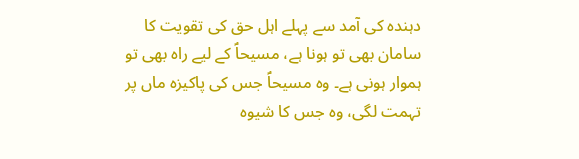دہندہ کی آمد سے پہلے اہل حق کی تقویت کا سامان بھی تو ہونا ہے، مسیحاؑ کے لیے راہ بھی تو ہموار ہونی ہے۔ وہ مسیحاؑ جس کی پاکیزہ ماں پر تہمت لگی، وہ جس کا شیوہ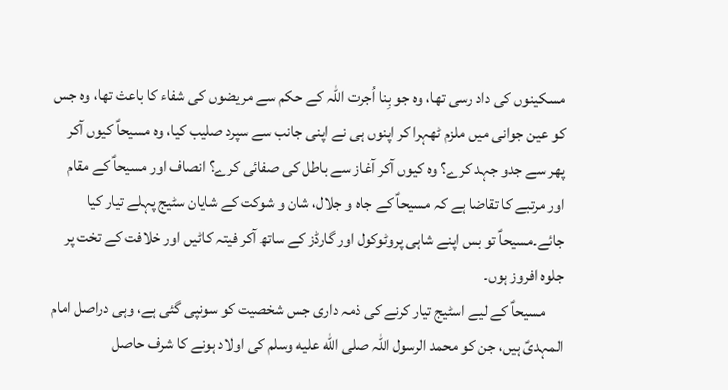مسکینوں کی داد رسی تھا، وہ جو بِنا اُجرت اللہ کے حکم سے مریضوں کی شفاء کا باعث تھا، وہ جس کو عین جوانی میں ملزم ٹھہرا کر اپنوں ہی نے اپنی جانب سے سپرد صلیب کیا، وہ مسیحاؑ کیوں آکر پھر سے جدو جہد کرے؟ وہ کیوں آکر آغاز سے باطل کی صفائی کرے؟ انصاف اور مسیحاؑ کے مقام اور مرتبے کا تقاضا ہے کہ مسیحاؑ کے جاہ و جلال، شان و شوکت کے شایان سٹیج پہلے تیار کیا جائے۔مسیحاؑ تو بس اپنے شاہی پروٹوکول اور گارڈز کے ساتھ آکر فیتہ کاٹیں اور خلافت کے تخت پر جلوہ افروز ہوں۔
      مسیحاؑ کے لیے اسٹیج تیار کرنے کی ذمہ داری جس شخصیت کو سونپی گئی ہے، وہی دراصل امام المہدیؑ ہیں، جن کو محمد الرسول اللہ صلى الله عليه وسلم کی اولاد ہونے کا شرف حاصل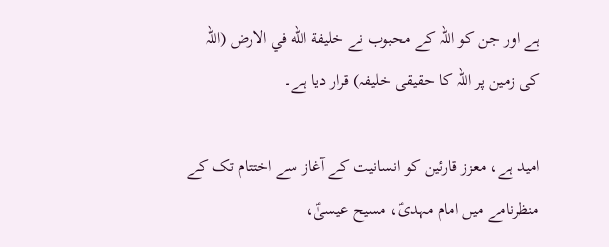ہے اور جن کو اللہ کے محبوب نے خليفة الله في الارض (اللہ کی زمین پر اللہ کا حقیقی خلیفہ) قرار دیا ہے۔

امید ہے، معزز قارئین کو انسانیت کے آغاز سے اختتام تک کے منظرنامے میں امام مہدیؑ، مسیح عیسیٰؑ،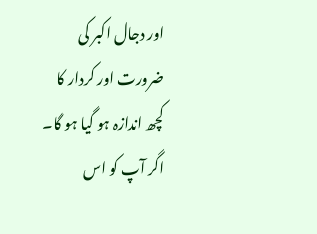اور دجال اکبر کی ضرورت اور کردار کا کچھ اندازہ ہو گیا ہو گا۔ اگر آپ کو اس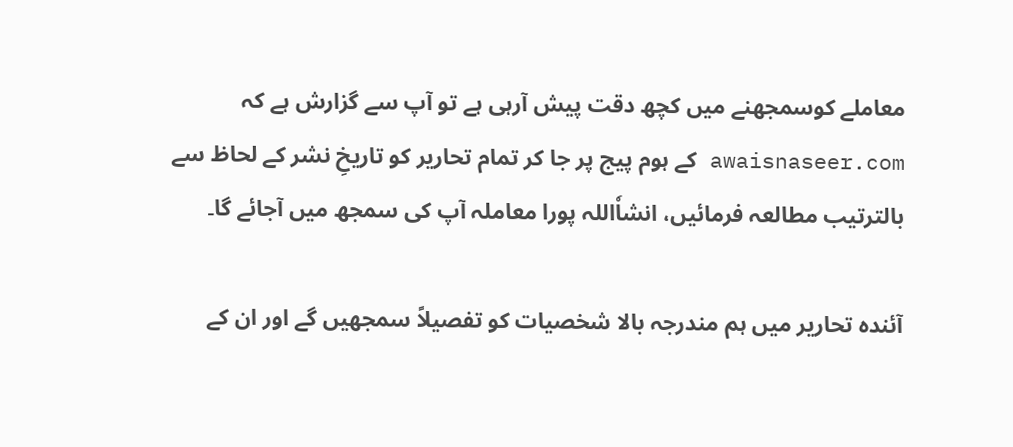معاملے کوسمجھنے میں کچھ دقت پیش آرہی ہے تو آپ سے گزارش ہے کہ awaisnaseer.com کے ہوم پیج پر جا کر تمام تحاریر کو تاریخِ نشر کے لحاظ سے بالترتیب مطالعہ فرمائیں، انشاٗاللہ پورا معاملہ آپ کی سمجھ میں آجائے گا۔

آئندہ تحاریر میں ہم مندرجہ بالا شخصیات کو تفصیلاً سمجھیں گے اور ان کے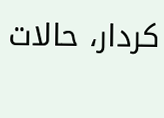کردار، حالات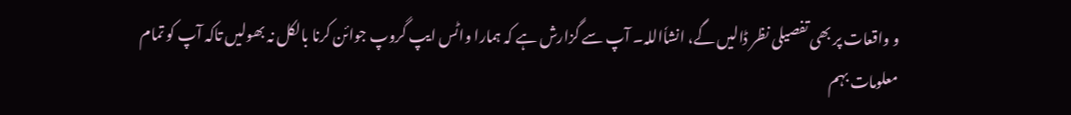و واقعات پر بھی تفصیلی نظر ڈالیں گے، انشاٗاللہ۔ آپ سے گزارش ہے کہ ہمارا واٹس ایپ گروپ جوائن کرنا بالکل نہ بھولیں تاکہ آپ کو تمام معلومات بہم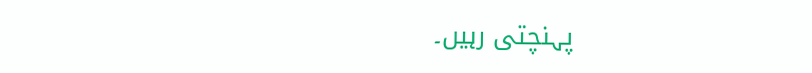پہنچتی رہیں۔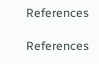References

References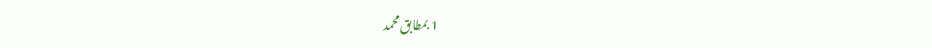1 بمطابق محمد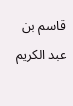قاسم بن عبد الکریم